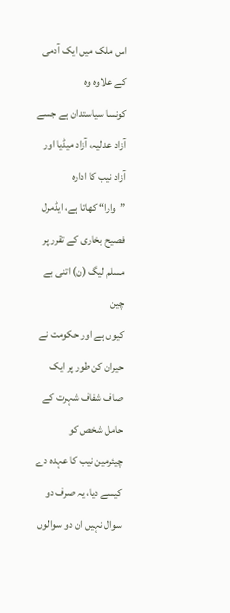اس ملک میں ایک آدمی کے علاوہ وہ
کونسا سیاستدان ہے جسے آزاد عدلیہ، آزاد میڈیا اور آزاد نیب کا ادارہ
”وارا“ کھاتا ہے، ایڈمرل فصیح بخاری کے تقرر پر مسلم لیگ (ن) اتنی بے چین
کیوں ہے اور حکومت نے حیران کن طور پر ایک صاف شفاف شہرت کے حامل شخص کو
چیئرمین نیب کا عہدہ دے کیسے دیا، یہ صرف دو سوال نہیں ان دو سوالوں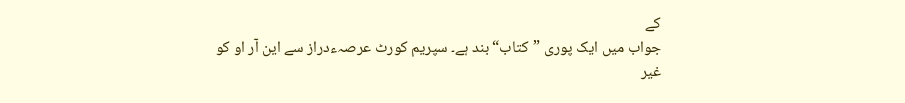کے
جواب میں ایک پوری ”کتاب“ بند ہے۔ سپریم کورٹ عرصہءدراز سے این آر او کو
غیر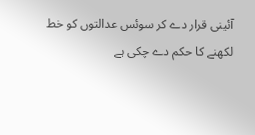آئینی قرار دے کر سوئس عدالتوں کو خط لکھنے کا حکم دے چکی ہے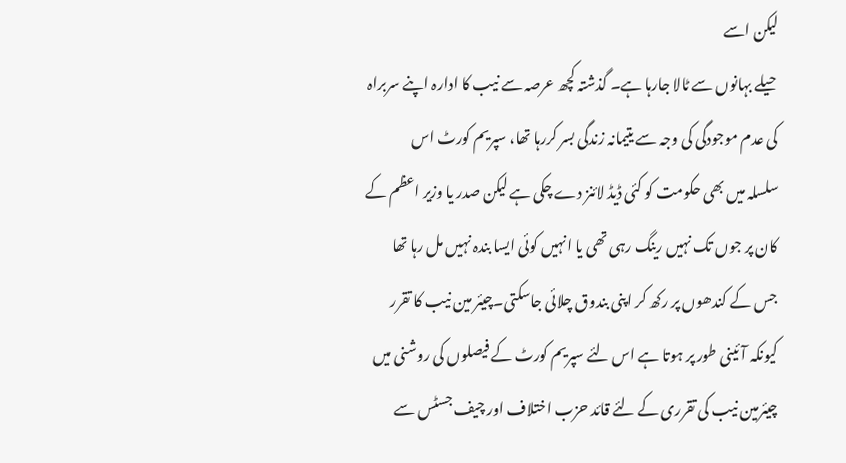لیکن اسے
حیلے بہانوں سے ٹالا جارہا ہے۔ گذشتہ کچھ عرصہ سے نیب کا ادارہ اپنے سربراہ
کی عدم موجودگی کی وجہ سے یتیمانہ زندگی بسر کررہا تھا، سپریم کورٹ اس
سلسلہ میں بھی حکومت کو کئی ڈیڈ لائنز دے چکی ہے لیکن صدر یا وزیر اعظم کے
کان پر جوں تک نہیں رینگ رہی تھی یا انہیں کوئی ایسا بندہ نہیں مل رہا تھا
جس کے کندھوں پر رکھ کر اپنی بندوق چلائی جاسکتی۔چیئر مین نیب کا تقرر
کیونکہ آئینی طور پر ہوتا ہے اس لئے سپریم کورٹ کے فیصلوں کی روشنی میں
چیئرمین نیب کی تقرری کے لئے قائد حزب اختلاف اور چیف جسٹس سے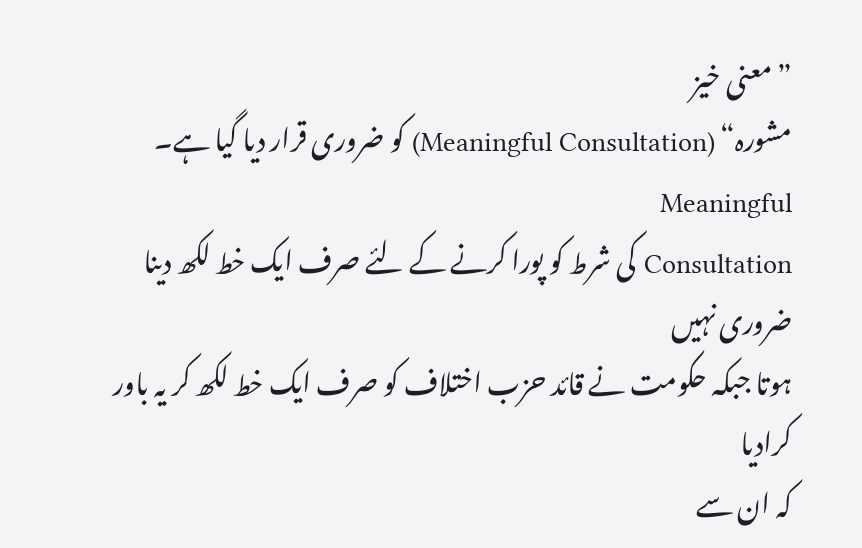”معنی خیز
مشورہ“ (Meaningful Consultation) کو ضروری قرار دیا گیا ہے۔ Meaningful
Consultation کی شرط کو پورا کرنے کے لئے صرف ایک خط لکھ دینا ضروری نہیں
ہوتا جبکہ حکومت نے قائد حزب اختلاف کو صرف ایک خط لکھ کر یہ باور کرادیا
کہ ان سے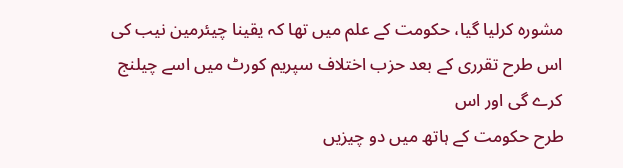مشورہ کرلیا گیا، حکومت کے علم میں تھا کہ یقینا چیئرمین نیب کی
اس طرح تقرری کے بعد حزب اختلاف سپریم کورٹ میں اسے چیلنج کرے گی اور اس
طرح حکومت کے ہاتھ میں دو چیزیں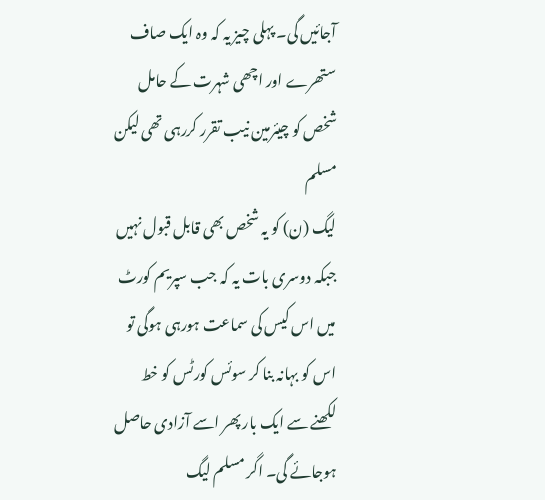آجائیں گی۔ پہلی چیز یہ کہ وہ ایک صاف
ستھرے اور اچھی شہرت کے حامل شخص کو چیئرمین نیب تقرر کررہی تھی لیکن مسلم
لیگ (ن) کو یہ شخص بھی قابل قبول نہیں جبکہ دوسری بات یہ کہ جب سپریم کورٹ
میں اس کیس کی سماعت ہورہی ہوگی تو اس کو بہانہ بنا کر سوئس کورٹس کو خط
لکھنے سے ایک بار پھر اسے آزادی حاصل ہوجائے گی۔ اگر مسلم لیگ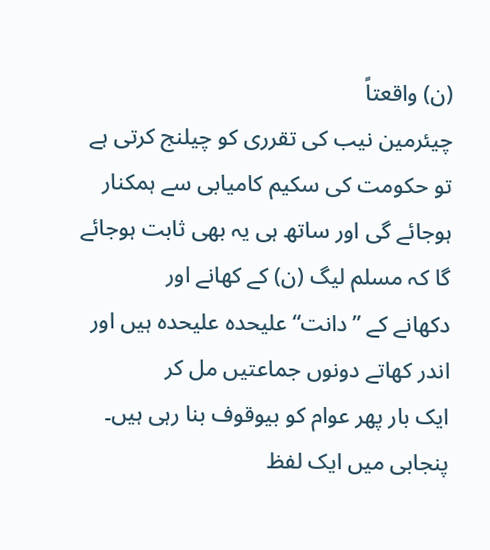(ن) واقعتاً
چیئرمین نیب کی تقرری کو چیلنج کرتی ہے تو حکومت کی سکیم کامیابی سے ہمکنار
ہوجائے گی اور ساتھ ہی یہ بھی ثابت ہوجائے گا کہ مسلم لیگ (ن) کے کھانے اور
دکھانے کے ”دانت“ علیحدہ علیحدہ ہیں اور اندر کھاتے دونوں جماعتیں مل کر
ایک بار پھر عوام کو بیوقوف بنا رہی ہیں۔ پنجابی میں ایک لفظ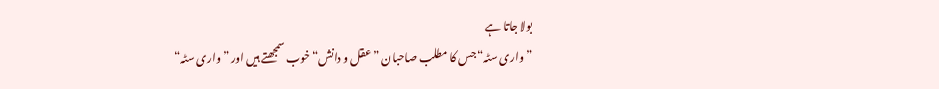بولا جاتا ہے
”واری سٹہ“جس کا مطلب صاحبان ”عقل و دانش“ خوب سمجھتے ہیں اور ”واری سٹہ“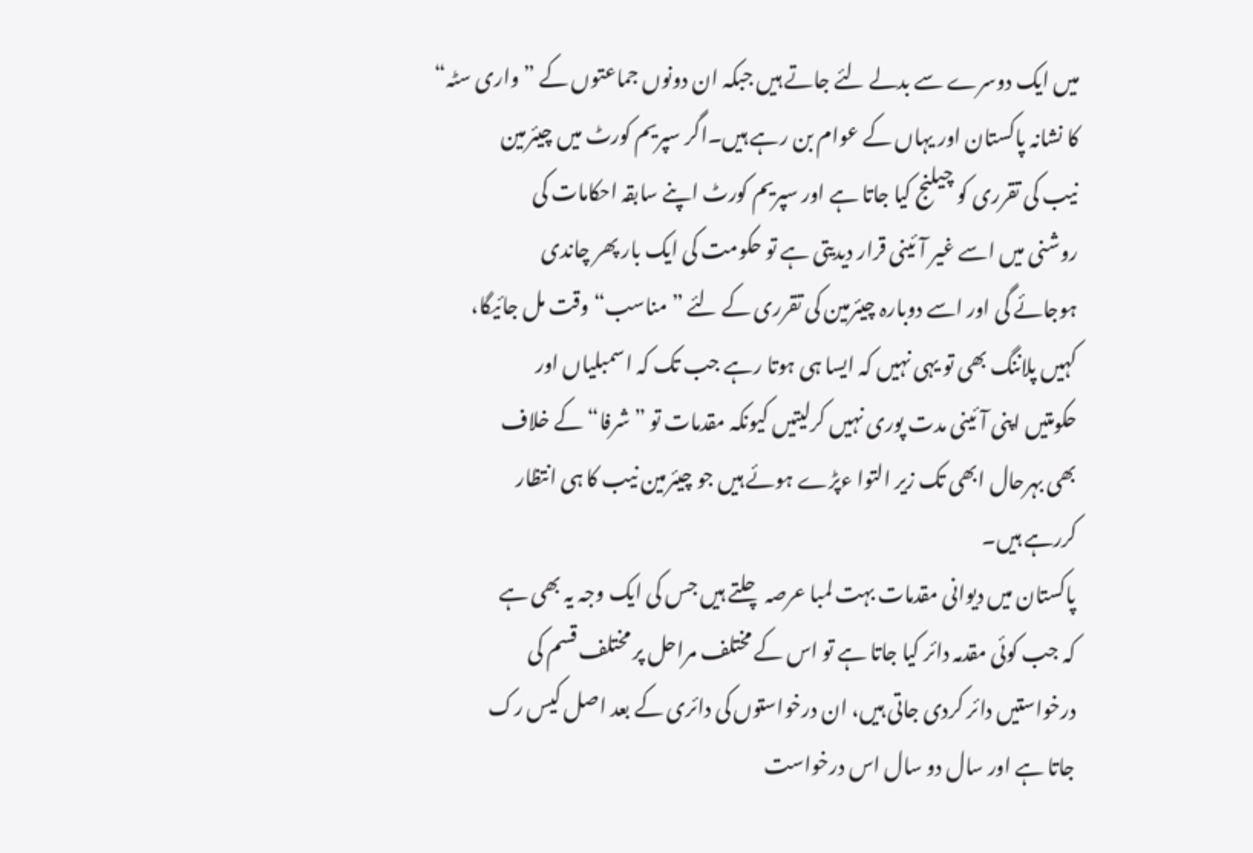میں ایک دوسرے سے بدلے لئے جاتے ہیں جبکہ ان دونوں جماعتوں کے ”واری سٹہ“
کا نشانہ پاکستان اور یہاں کے عوام بن رہے ہیں۔اگر سپریم کورٹ میں چیئرمین
نیب کی تقرری کو چیلنج کیا جاتا ہے اور سپریم کورٹ اپنے سابقہ احکامات کی
روشنی میں اسے غیر آئینی قرار دیدیتی ہے تو حکومت کی ایک بار پھر چاندی
ہوجائے گی اور اسے دوبارہ چیئرمین کی تقرری کے لئے ”مناسب“ وقت مل جائیگا،
کہیں پلاننگ بھی تو یہی نہیں کہ ایسا ہی ہوتا رہے جب تک کہ اسمبلیاں اور
حکومتیں اپنی آئینی مدت پوری نہیں کرلیتیں کیونکہ مقدمات تو ”شرفا“ کے خلاف
بھی بہرحال ابھی تک زیر التوا ءپڑے ہوئے ہیں جو چیئرمین نیب کا ہی انتظار
کررہے ہیں۔
پاکستان میں دیوانی مقدمات بہت لمبا عرصہ چلتے ہیں جس کی ایک وجہ یہ بھی ہے
کہ جب کوئی مقدمہ دائر کیا جاتا ہے تو اس کے مختلف مراحل پر مختلف قسم کی
درخواستیں دائر کردی جاتی ہیں، ان درخواستوں کی دائری کے بعد اصل کیس رک
جاتا ہے اور سال دو سال اس درخواست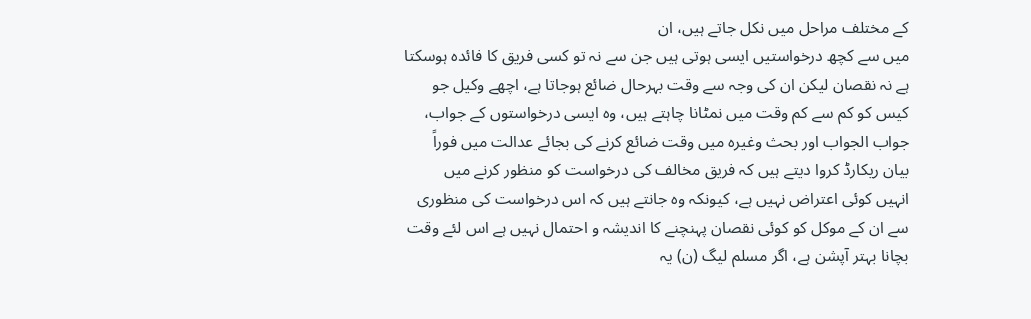کے مختلف مراحل میں نکل جاتے ہیں، ان
میں سے کچھ درخواستیں ایسی ہوتی ہیں جن سے نہ تو کسی فریق کا فائدہ ہوسکتا
ہے نہ نقصان لیکن ان کی وجہ سے وقت بہرحال ضائع ہوجاتا ہے، اچھے وکیل جو
کیس کو کم سے کم وقت میں نمٹانا چاہتے ہیں، وہ ایسی درخواستوں کے جواب،
جواب الجواب اور بحث وغیرہ میں وقت ضائع کرنے کی بجائے عدالت میں فوراً
بیان ریکارڈ کروا دیتے ہیں کہ فریق مخالف کی درخواست کو منظور کرنے میں
انہیں کوئی اعتراض نہیں ہے، کیونکہ وہ جانتے ہیں کہ اس درخواست کی منظوری
سے ان کے موکل کو کوئی نقصان پہنچنے کا اندیشہ و احتمال نہیں ہے اس لئے وقت
بچانا بہتر آپشن ہے، اگر مسلم لیگ (ن) یہ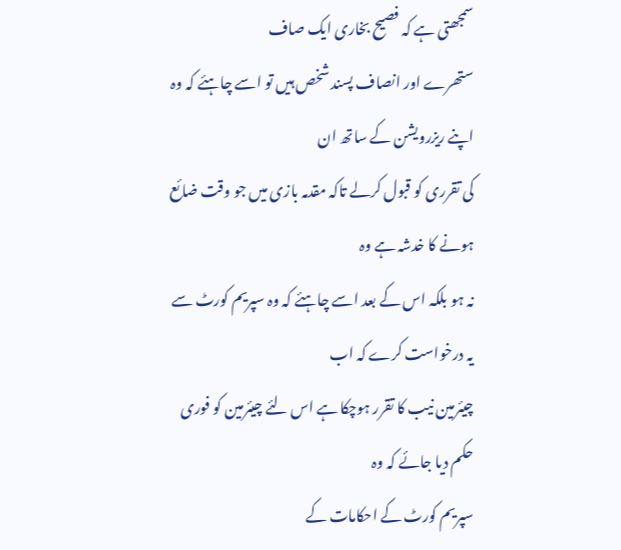سمجھتی ہے کہ فصیح بخاری ایک صاف
ستھرے اور انصاف پسند شخص ہیں تو اسے چاہئے کہ وہ اپنے ریزرویشن کے ساتھ ان
کی تقرری کو قبول کرلے تاکہ مقدمہ بازی میں جو وقت ضائع ہونے کا خدشہ ہے وہ
نہ ہو بلکہ اس کے بعد اسے چاہئے کہ وہ سپریم کورٹ سے یہ درخواست کرے کہ اب
چیئرمین نیب کا تقرر ہوچکا ہے اس لئے چیئرمین کو فوری حکم دیا جائے کہ وہ
سپریم کورٹ کے احکامات کے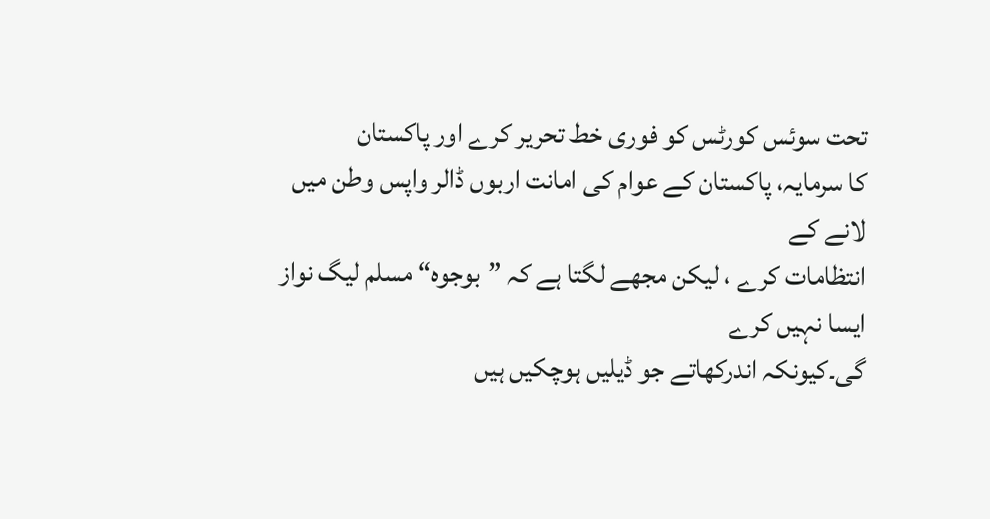تحت سوئس کورٹس کو فوری خط تحریر کرے اور پاکستان
کا سرمایہ، پاکستان کے عوام کی امانت اربوں ڈالر واپس وطن میں لانے کے
انتظامات کرے ، لیکن مجھے لگتا ہے کہ ”بوجوہ“ مسلم لیگ نواز ایسا نہیں کرے
گی۔کیونکہ اندرکھاتے جو ڈیلیں ہوچکیں ہیں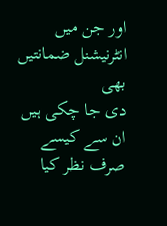اور جن میں انٹرنیشنل ضمانتیں بھی
دی جا چکی ہیں ان سے کیسے صرف نظر کیا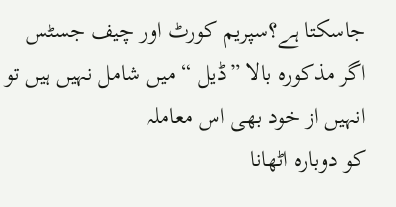جاسکتا ہے؟سپریم کورٹ اور چیف جسٹس
اگر مذکورہ بالا ”ڈیل “ میں شامل نہیں ہیں تو انہیں از خود بھی اس معاملہ
کو دوبارہ اٹھانا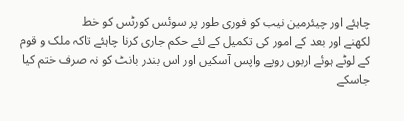چاہئے اور چیئرمین نیب کو فوری طور پر سوئس کورٹس کو خط
لکھنے اور بعد کے امور کی تکمیل کے لئے حکم جاری کرنا چاہئے تاکہ ملک و قوم
کے لوٹے ہوئے اربوں روپے واپس آسکیں اور اس بندر بانٹ کو نہ صرف ختم کیا
جاسکے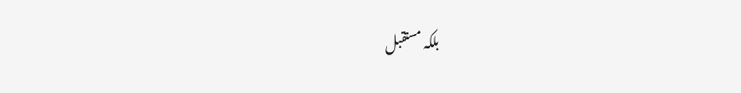بلکہ مستقبل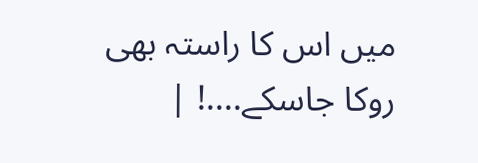میں اس کا راستہ بھی روکا جاسکے....! |